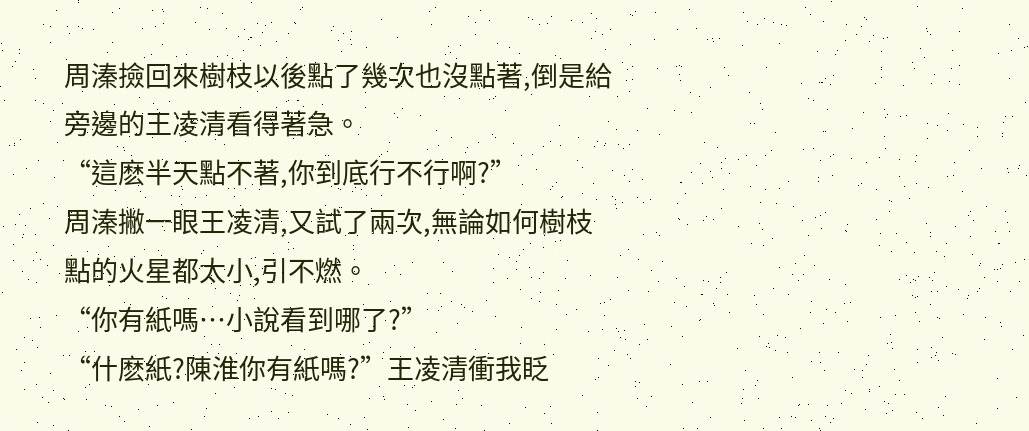周溱撿回來樹枝以後點了幾次也沒點著,倒是給旁邊的王凌清看得著急。
“這麽半天點不著,你到底行不行啊?”
周溱撇一眼王凌清,又試了兩次,無論如何樹枝點的火星都太小,引不燃。
“你有紙嗎…小說看到哪了?”
“什麽紙?陳淮你有紙嗎?”王凌清衝我眨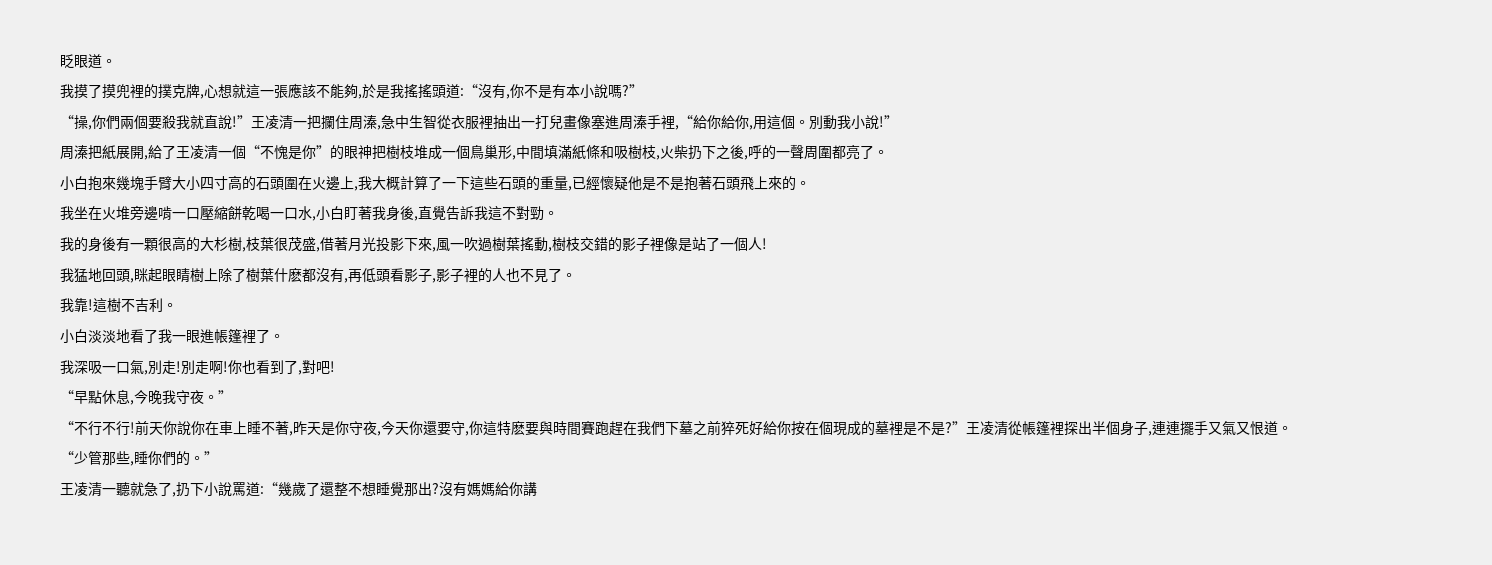眨眼道。
我摸了摸兜裡的撲克牌,心想就這一張應該不能夠,於是我搖搖頭道:“沒有,你不是有本小說嗎?”
“操,你們兩個要殺我就直說!”王凌清一把攔住周溱,急中生智從衣服裡抽出一打兒畫像塞進周溱手裡,“給你給你,用這個。別動我小說!”
周溱把紙展開,給了王凌清一個“不愧是你”的眼神把樹枝堆成一個鳥巢形,中間填滿紙條和吸樹枝,火柴扔下之後,呼的一聲周圍都亮了。
小白抱來幾塊手臂大小四寸高的石頭圍在火邊上,我大概計算了一下這些石頭的重量,已經懷疑他是不是抱著石頭飛上來的。
我坐在火堆旁邊啃一口壓縮餅乾喝一口水,小白盯著我身後,直覺告訴我這不對勁。
我的身後有一顆很高的大杉樹,枝葉很茂盛,借著月光投影下來,風一吹過樹葉搖動,樹枝交錯的影子裡像是站了一個人!
我猛地回頭,眯起眼睛樹上除了樹葉什麽都沒有,再低頭看影子,影子裡的人也不見了。
我靠!這樹不吉利。
小白淡淡地看了我一眼進帳篷裡了。
我深吸一口氣,別走!別走啊!你也看到了,對吧!
“早點休息,今晚我守夜。”
“不行不行!前天你說你在車上睡不著,昨天是你守夜,今天你還要守,你這特麽要與時間賽跑趕在我們下墓之前猝死好給你按在個現成的墓裡是不是?”王凌清從帳篷裡探出半個身子,連連擺手又氣又恨道。
“少管那些,睡你們的。”
王凌清一聽就急了,扔下小說罵道:“幾歲了還整不想睡覺那出?沒有媽媽給你講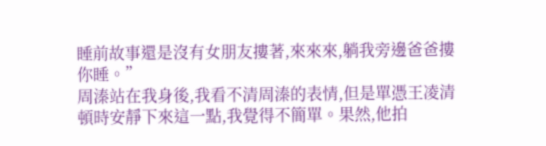睡前故事還是沒有女朋友摟著,來來來,躺我旁邊爸爸摟你睡。”
周溱站在我身後,我看不清周溱的表情,但是單憑王凌清頓時安靜下來這一點,我覺得不簡單。果然,他拍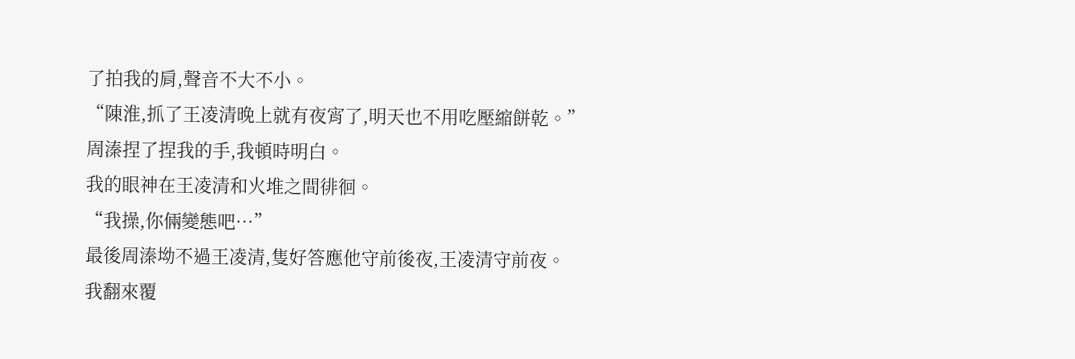了拍我的肩,聲音不大不小。
“陳淮,抓了王凌清晚上就有夜宵了,明天也不用吃壓縮餅乾。”
周溱捏了捏我的手,我頓時明白。
我的眼神在王凌清和火堆之間徘徊。
“我操,你倆變態吧…”
最後周溱坳不過王凌清,隻好答應他守前後夜,王凌清守前夜。
我翻來覆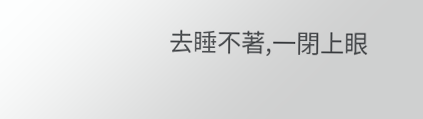去睡不著,一閉上眼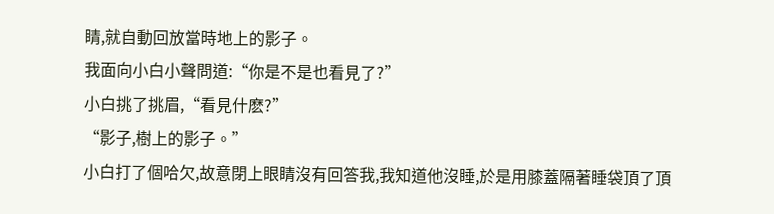睛,就自動回放當時地上的影子。
我面向小白小聲問道:“你是不是也看見了?”
小白挑了挑眉,“看見什麽?”
“影子,樹上的影子。”
小白打了個哈欠,故意閉上眼睛沒有回答我,我知道他沒睡,於是用膝蓋隔著睡袋頂了頂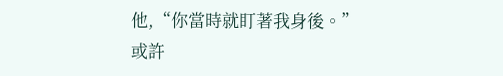他,“你當時就盯著我身後。”
或許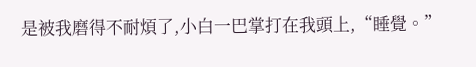是被我磨得不耐煩了,小白一巴掌打在我頭上,“睡覺。”